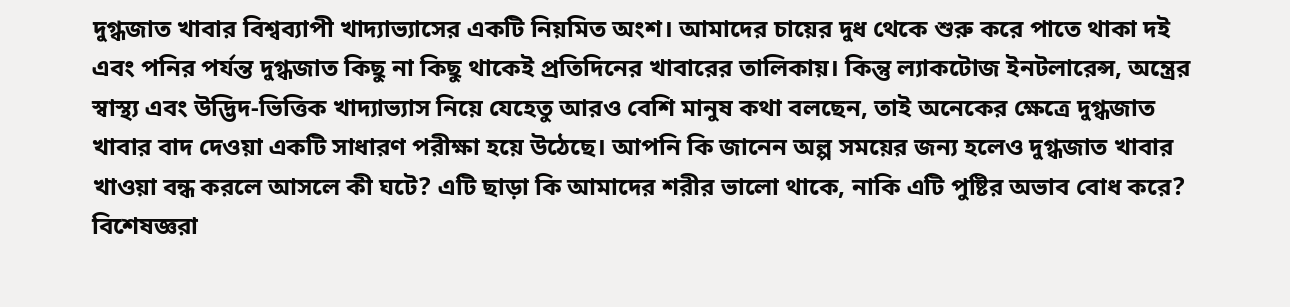দুগ্ধজাত খাবার বিশ্বব্যাপী খাদ্যাভ্যাসের একটি নিয়মিত অংশ। আমাদের চায়ের দুধ থেকে শুরু করে পাতে থাকা দই এবং পনির পর্যন্ত দুগ্ধজাত কিছু না কিছু থাকেই প্রতিদিনের খাবারের তালিকায়। কিন্তু ল্যাকটোজ ইনটলারেন্স, অন্ত্রের স্বাস্থ্য এবং উদ্ভিদ-ভিত্তিক খাদ্যাভ্যাস নিয়ে যেহেতু আরও বেশি মানুষ কথা বলছেন, তাই অনেকের ক্ষেত্রে দুগ্ধজাত খাবার বাদ দেওয়া একটি সাধারণ পরীক্ষা হয়ে উঠেছে। আপনি কি জানেন অল্প সময়ের জন্য হলেও দুগ্ধজাত খাবার খাওয়া বন্ধ করলে আসলে কী ঘটে? এটি ছাড়া কি আমাদের শরীর ভালো থাকে, নাকি এটি পুষ্টির অভাব বোধ করে? বিশেষজ্ঞরা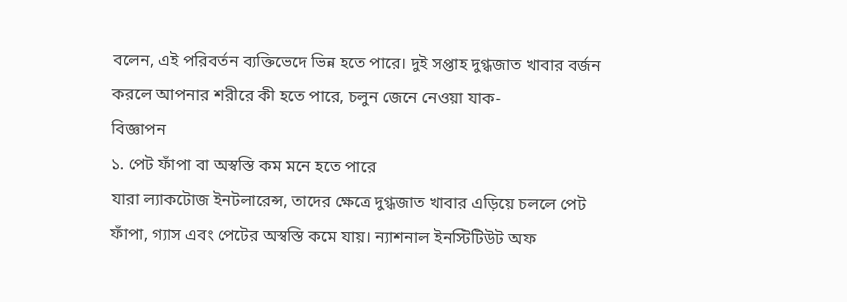বলেন, এই পরিবর্তন ব্যক্তিভেদে ভিন্ন হতে পারে। দুই সপ্তাহ দুগ্ধজাত খাবার বর্জন করলে আপনার শরীরে কী হতে পারে, চলুন জেনে নেওয়া যাক-
বিজ্ঞাপন
১. পেট ফাঁপা বা অস্বস্তি কম মনে হতে পারে
যারা ল্যাকটোজ ইনটলারেন্স, তাদের ক্ষেত্রে দুগ্ধজাত খাবার এড়িয়ে চললে পেট ফাঁপা, গ্যাস এবং পেটের অস্বস্তি কমে যায়। ন্যাশনাল ইনস্টিটিউট অফ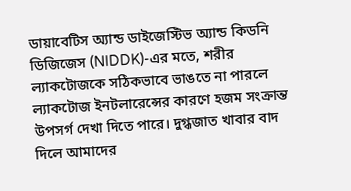ডায়াবেটিস অ্যান্ড ডাইজেস্টিভ অ্যান্ড কিডনি ডিজিজেস (NIDDK)-এর মতে, শরীর ল্যাকটোজকে সঠিকভাবে ভাঙতে না পারলে ল্যাকটোজ ইনটলারেন্সের কারণে হজম সংক্রান্ত উপসর্গ দেখা দিতে পারে। দুগ্ধজাত খাবার বাদ দিলে আমাদের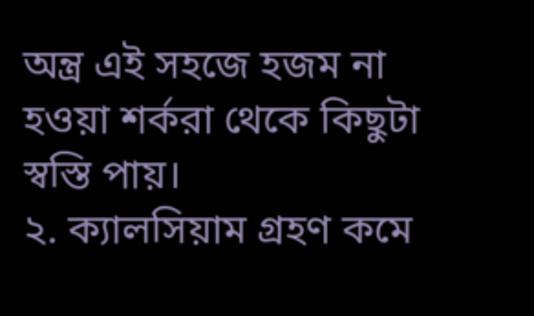অন্ত্র এই সহজে হজম না হওয়া শর্করা থেকে কিছুটা স্বস্তি পায়।
২. ক্যালসিয়াম গ্রহণ কমে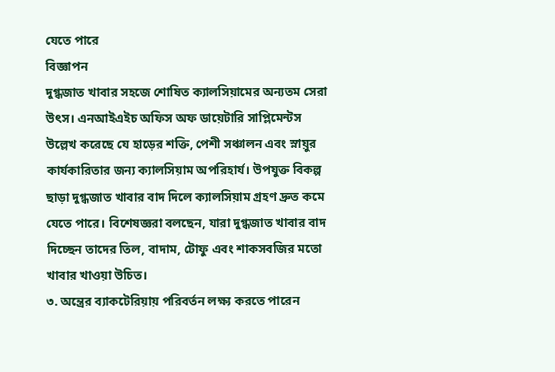যেতে পারে
বিজ্ঞাপন
দুগ্ধজাত খাবার সহজে শোষিত ক্যালসিয়ামের অন্যতম সেরা উৎস। এনআইএইচ অফিস অফ ডায়েটারি সাপ্লিমেন্টস উল্লেখ করেছে যে হাড়ের শক্তি, পেশী সঞ্চালন এবং স্নায়ুর কার্যকারিতার জন্য ক্যালসিয়াম অপরিহার্য। উপযুক্ত বিকল্প ছাড়া দুগ্ধজাত খাবার বাদ দিলে ক্যালসিয়াম গ্রহণ দ্রুত কমে যেতে পারে। বিশেষজ্ঞরা বলছেন, যারা দুগ্ধজাত খাবার বাদ দিচ্ছেন তাদের তিল, বাদাম, টোফু এবং শাকসবজির মতো খাবার খাওয়া উচিত।
৩. অন্ত্রের ব্যাকটেরিয়ায় পরিবর্তন লক্ষ্য করতে পারেন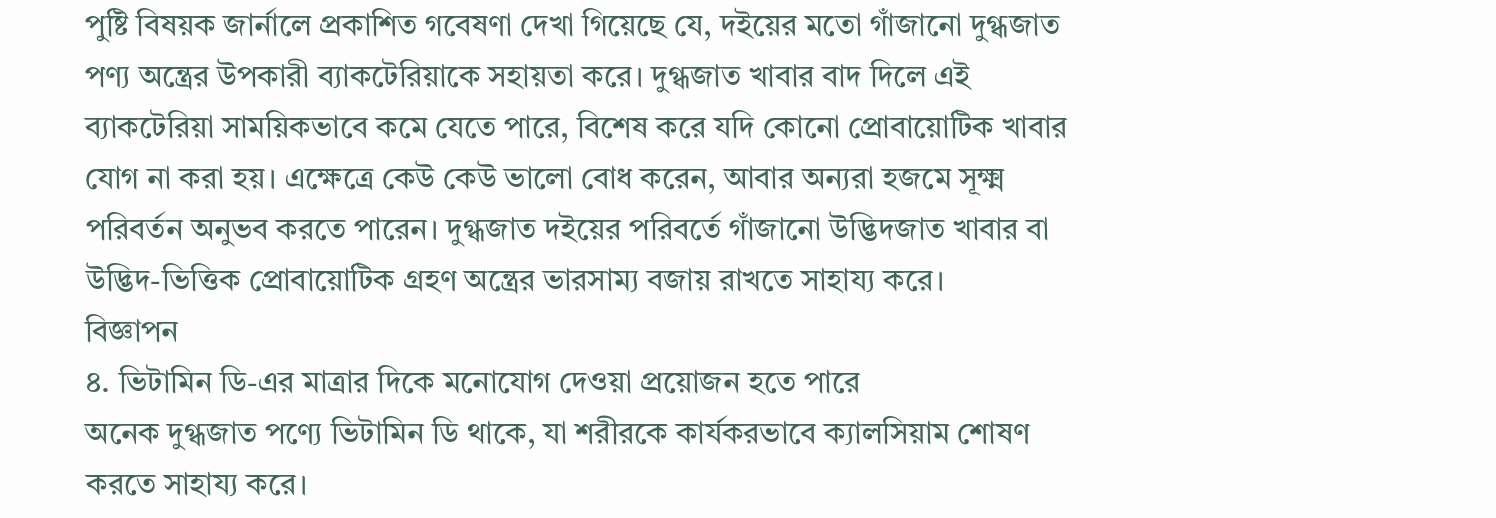পুষ্টি বিষয়ক জার্নালে প্রকাশিত গবেষণা দেখা গিয়েছে যে, দইয়ের মতো গাঁজানো দুগ্ধজাত পণ্য অন্ত্রের উপকারী ব্যাকটেরিয়াকে সহায়তা করে। দুগ্ধজাত খাবার বাদ দিলে এই ব্যাকটেরিয়া সাময়িকভাবে কমে যেতে পারে, বিশেষ করে যদি কোনো প্রোবায়োটিক খাবার যোগ না করা হয়। এক্ষেত্রে কেউ কেউ ভালো বোধ করেন, আবার অন্যরা হজমে সূক্ষ্ম পরিবর্তন অনুভব করতে পারেন। দুগ্ধজাত দইয়ের পরিবর্তে গাঁজানো উদ্ভিদজাত খাবার বা উদ্ভিদ-ভিত্তিক প্রোবায়োটিক গ্রহণ অন্ত্রের ভারসাম্য বজায় রাখতে সাহায্য করে।
বিজ্ঞাপন
৪. ভিটামিন ডি-এর মাত্রার দিকে মনোযোগ দেওয়া প্রয়োজন হতে পারে
অনেক দুগ্ধজাত পণ্যে ভিটামিন ডি থাকে, যা শরীরকে কার্যকরভাবে ক্যালসিয়াম শোষণ করতে সাহায্য করে।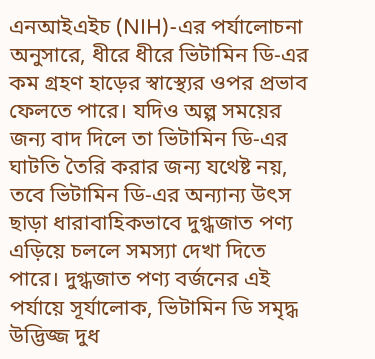এনআইএইচ (NIH)-এর পর্যালোচনা অনুসারে, ধীরে ধীরে ভিটামিন ডি-এর কম গ্রহণ হাড়ের স্বাস্থ্যের ওপর প্রভাব ফেলতে পারে। যদিও অল্প সময়ের জন্য বাদ দিলে তা ভিটামিন ডি-এর ঘাটতি তৈরি করার জন্য যথেষ্ট নয়, তবে ভিটামিন ডি-এর অন্যান্য উৎস ছাড়া ধারাবাহিকভাবে দুগ্ধজাত পণ্য এড়িয়ে চললে সমস্যা দেখা দিতে পারে। দুগ্ধজাত পণ্য বর্জনের এই পর্যায়ে সূর্যালোক, ভিটামিন ডি সমৃদ্ধ উদ্ভিজ্জ দুধ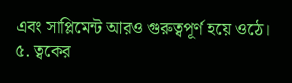এবং সাপ্লিমেন্ট আরও গুরুত্বপূর্ণ হয়ে ওঠে।
৫. ত্বকের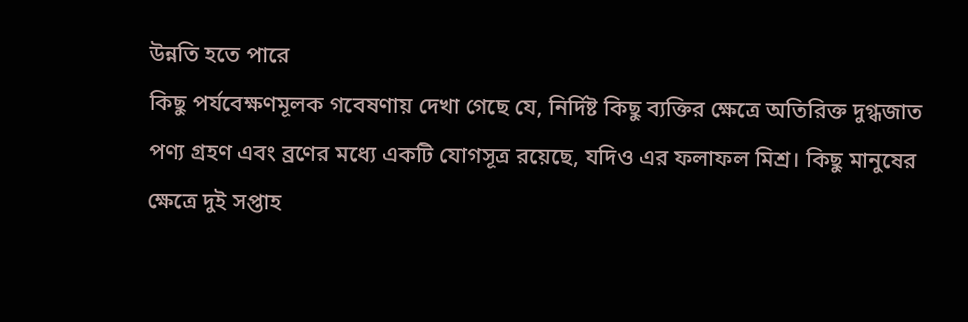উন্নতি হতে পারে
কিছু পর্যবেক্ষণমূলক গবেষণায় দেখা গেছে যে, নির্দিষ্ট কিছু ব্যক্তির ক্ষেত্রে অতিরিক্ত দুগ্ধজাত পণ্য গ্রহণ এবং ব্রণের মধ্যে একটি যোগসূত্র রয়েছে, যদিও এর ফলাফল মিশ্র। কিছু মানুষের ক্ষেত্রে দুই সপ্তাহ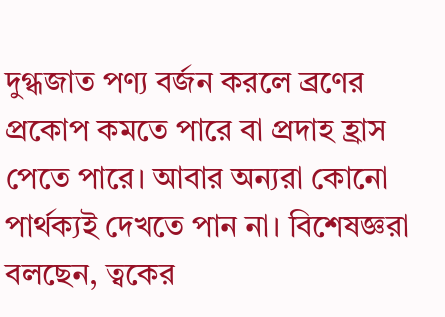দুগ্ধজাত পণ্য বর্জন করলে ব্রণের প্রকোপ কমতে পারে বা প্রদাহ হ্রাস পেতে পারে। আবার অন্যরা কোনো পার্থক্যই দেখতে পান না। বিশেষজ্ঞরা বলছেন, ত্বকের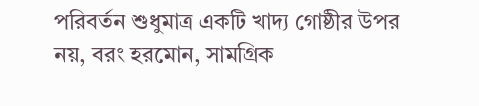পরিবর্তন শুধুমাত্র একটি খাদ্য গোষ্ঠীর উপর নয়, বরং হরমোন, সামগ্রিক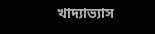খাদ্যাভ্যাস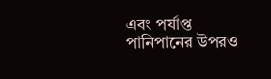এবং পর্যাপ্ত পানিপানের উপরও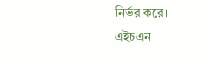নির্ভর করে।
এইচএন